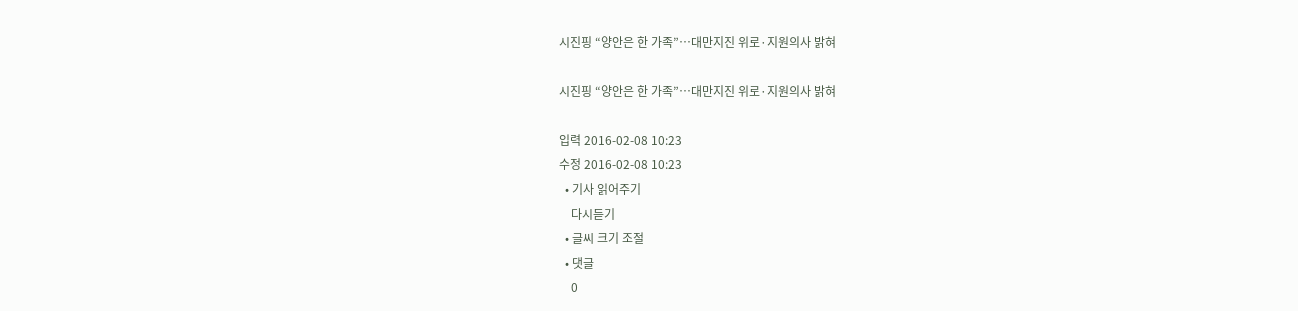시진핑 “양안은 한 가족”…대만지진 위로·지원의사 밝혀

시진핑 “양안은 한 가족”…대만지진 위로·지원의사 밝혀

입력 2016-02-08 10:23
수정 2016-02-08 10:23
  • 기사 읽어주기
    다시듣기
  • 글씨 크기 조절
  • 댓글
    0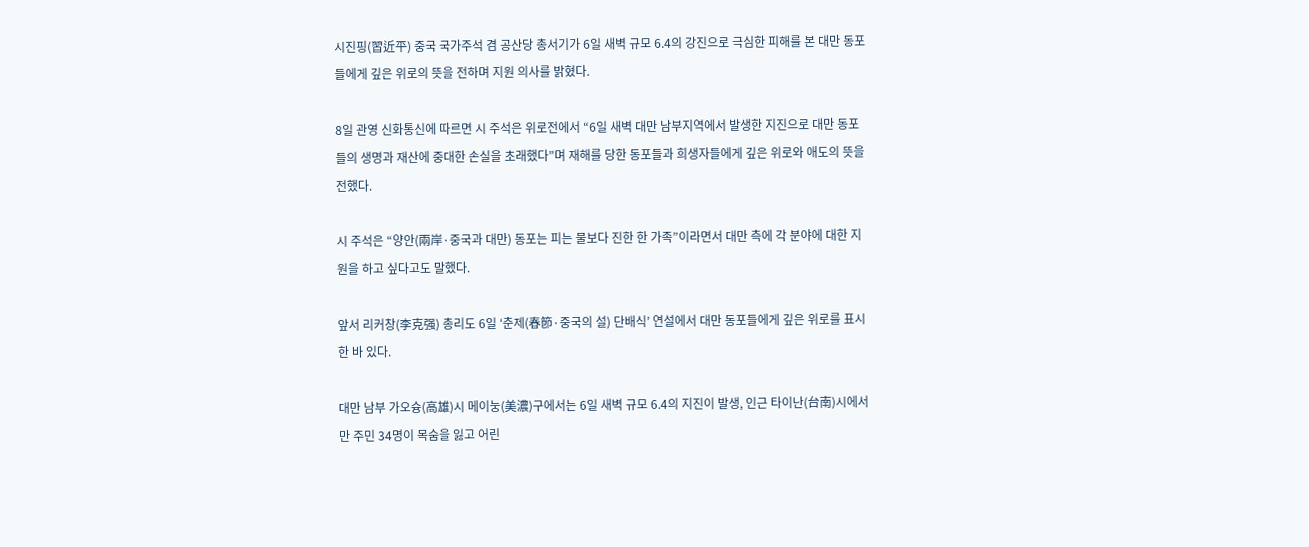시진핑(習近平) 중국 국가주석 겸 공산당 총서기가 6일 새벽 규모 6.4의 강진으로 극심한 피해를 본 대만 동포들에게 깊은 위로의 뜻을 전하며 지원 의사를 밝혔다.

8일 관영 신화통신에 따르면 시 주석은 위로전에서 “6일 새벽 대만 남부지역에서 발생한 지진으로 대만 동포들의 생명과 재산에 중대한 손실을 초래했다”며 재해를 당한 동포들과 희생자들에게 깊은 위로와 애도의 뜻을 전했다.

시 주석은 “양안(兩岸·중국과 대만) 동포는 피는 물보다 진한 한 가족”이라면서 대만 측에 각 분야에 대한 지원을 하고 싶다고도 말했다.

앞서 리커창(李克强) 총리도 6일 ‘춘제(春節·중국의 설) 단배식’ 연설에서 대만 동포들에게 깊은 위로를 표시한 바 있다.

대만 남부 가오슝(高雄)시 메이눙(美濃)구에서는 6일 새벽 규모 6.4의 지진이 발생, 인근 타이난(台南)시에서만 주민 34명이 목숨을 잃고 어린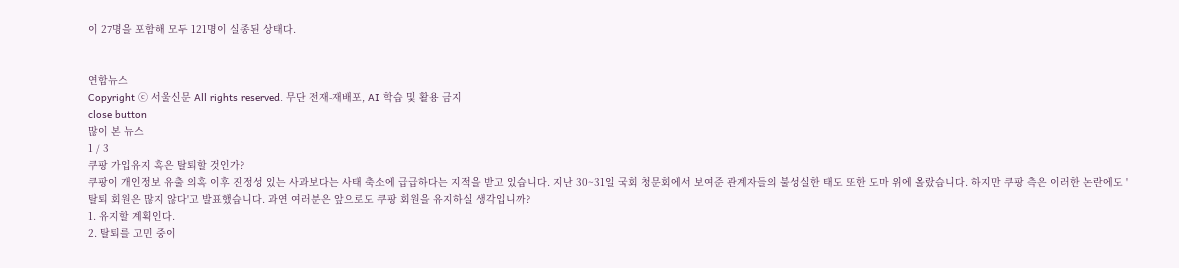이 27명을 포함해 모두 121명이 실종된 상태다.


연합뉴스
Copyright ⓒ 서울신문 All rights reserved. 무단 전재-재배포, AI 학습 및 활용 금지
close button
많이 본 뉴스
1 / 3
쿠팡 가입유지 혹은 탈퇴할 것인가?
쿠팡이 개인정보 유출 의혹 이후 진정성 있는 사과보다는 사태 축소에 급급하다는 지적을 받고 있습니다. 지난 30~31일 국회 청문회에서 보여준 관계자들의 불성실한 태도 또한 도마 위에 올랐습니다. 하지만 쿠팡 측은 이러한 논란에도 '탈퇴 회원은 많지 않다'고 발표했습니다. 과연 여러분은 앞으로도 쿠팡 회원을 유지하실 생각입니까?
1. 유지할 계획인다.
2. 탈퇴를 고민 중이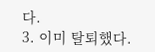다.
3. 이미 탈퇴했다.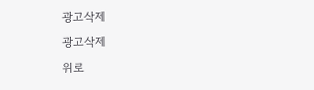광고삭제
광고삭제
위로